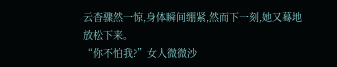云杳骤然一惊,身体瞬间绷紧,然而下一刻,她又蓦地放松下来。
“你不怕我?”女人微微沙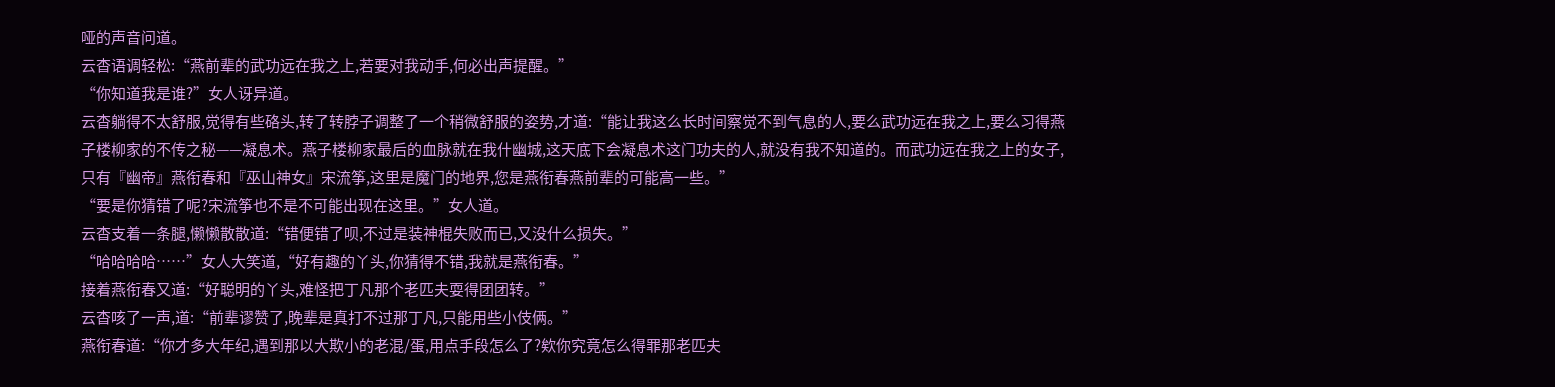哑的声音问道。
云杳语调轻松:“燕前辈的武功远在我之上,若要对我动手,何必出声提醒。”
“你知道我是谁?”女人讶异道。
云杳躺得不太舒服,觉得有些硌头,转了转脖子调整了一个稍微舒服的姿势,才道:“能让我这么长时间察觉不到气息的人,要么武功远在我之上,要么习得燕子楼柳家的不传之秘——凝息术。燕子楼柳家最后的血脉就在我什幽城,这天底下会凝息术这门功夫的人,就没有我不知道的。而武功远在我之上的女子,只有『幽帝』燕衔春和『巫山神女』宋流筝,这里是魔门的地界,您是燕衔春燕前辈的可能高一些。”
“要是你猜错了呢?宋流筝也不是不可能出现在这里。”女人道。
云杳支着一条腿,懒懒散散道:“错便错了呗,不过是装神棍失败而已,又没什么损失。”
“哈哈哈哈……”女人大笑道,“好有趣的丫头,你猜得不错,我就是燕衔春。”
接着燕衔春又道:“好聪明的丫头,难怪把丁凡那个老匹夫耍得团团转。”
云杳咳了一声,道:“前辈谬赞了,晚辈是真打不过那丁凡,只能用些小伎俩。”
燕衔春道:“你才多大年纪,遇到那以大欺小的老混/蛋,用点手段怎么了?欸你究竟怎么得罪那老匹夫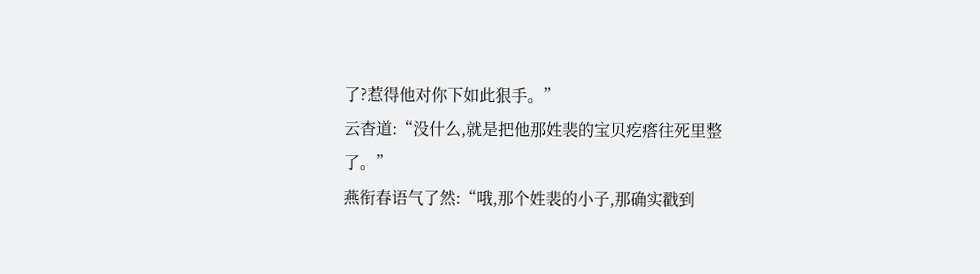了?惹得他对你下如此狠手。”
云杳道:“没什么,就是把他那姓裴的宝贝疙瘩往死里整了。”
燕衔春语气了然:“哦,那个姓裴的小子,那确实戳到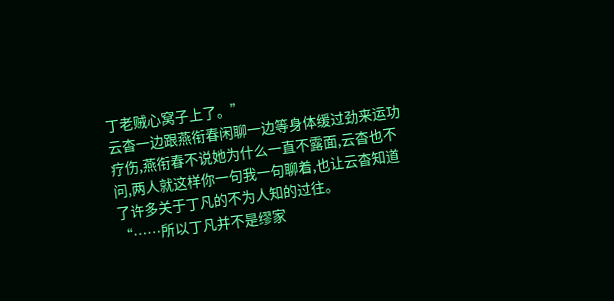丁老贼心窝子上了。”
云杳一边跟燕衔春闲聊一边等身体缓过劲来运功疗伤,燕衔春不说她为什么一直不露面,云杳也不问,两人就这样你一句我一句聊着,也让云杳知道了许多关于丁凡的不为人知的过往。
“……所以丁凡并不是缪家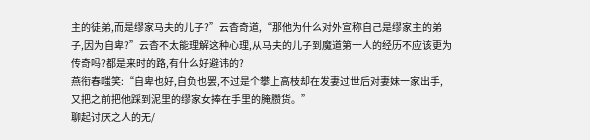主的徒弟,而是缪家马夫的儿子?”云杳奇道,“那他为什么对外宣称自己是缪家主的弟子,因为自卑?”云杳不太能理解这种心理,从马夫的儿子到魔道第一人的经历不应该更为传奇吗?都是来时的路,有什么好避讳的?
燕衔春嗤笑:“自卑也好,自负也罢,不过是个攀上高枝却在发妻过世后对妻妹一家出手,又把之前把他踩到泥里的缪家女捧在手里的腌臜货。”
聊起讨厌之人的无/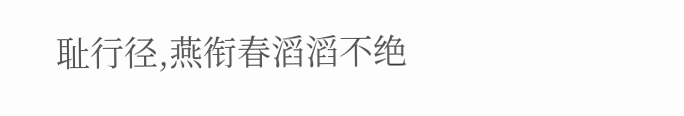耻行径,燕衔春滔滔不绝